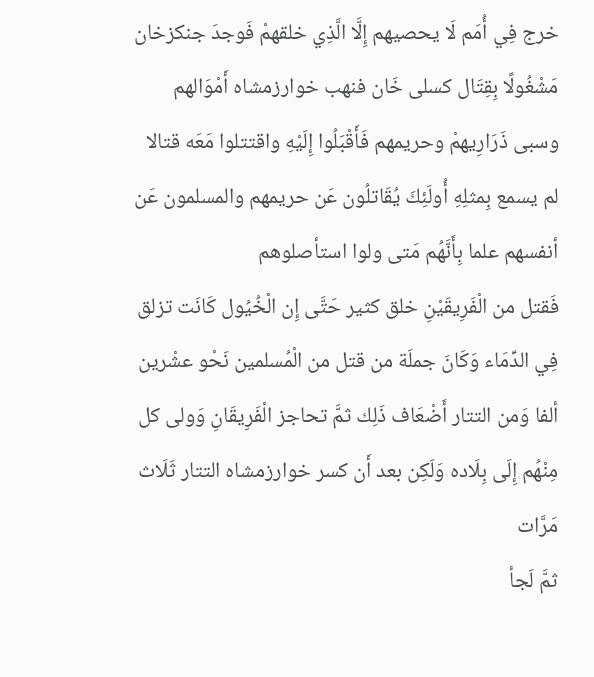خرج فِي أُمَم لَا يحصيهم إِلَّا الَّذِي خلقهمْ فَوجدَ جنكزخان مَشْغُولًا بِقِتَال كسلى خَان فنهب خوارزمشاه أَمْوَالهم وسبى ذَرَارِيهمْ وحريمهم فَأَقْبَلُوا إِلَيْهِ واقتتلوا مَعَه قتالا لم يسمع بِمثلِهِ أُولَئِكَ يُقَاتلُون عَن حريمهم والمسلمون عَن أنفسهم علما بِأَنَّهُم مَتى ولوا استأصلوهم
فَقتل من الْفَرِيقَيْنِ خلق كثير حَتَّى إِن الْخُيُول كَانَت تزلق فِي الدِّمَاء وَكَانَ جملَة من قتل من الْمُسلمين نَحْو عشْرين ألفا وَمن التتار أَضْعَاف ذَلِك ثمَّ تحاجز الْفَرِيقَانِ وَولى كل مِنْهُم إِلَى بِلَاده وَلَكِن بعد أَن كسر خوارزمشاه التتار ثَلَاث مَرَّات
ثمَّ لَجأ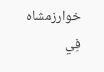خوارزمشاه فِي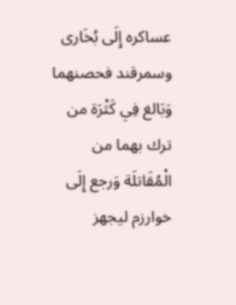عساكره إِلَى بُخَارى وسمرقند فحصنهما وَبَالغ فِي كَثْرَة من ترك بهما من الْمُقَاتلَة وَرجع إِلَى خوارزم ليجهز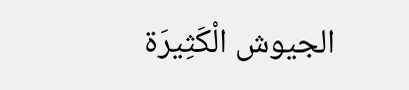الجيوش الْكَثِيرَة